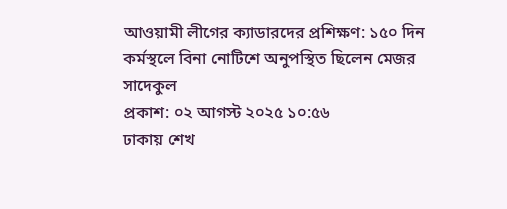আওয়ামী লীগের ক্যাডারদের প্রশিক্ষণ: ১৫০ দিন কর্মস্থলে বিনা নোটিশে অনুপস্থিত ছিলেন মেজর সাদেকুল
প্রকাশ: ০২ আগস্ট ২০২৫ ১০:৫৬
ঢাকায় শেখ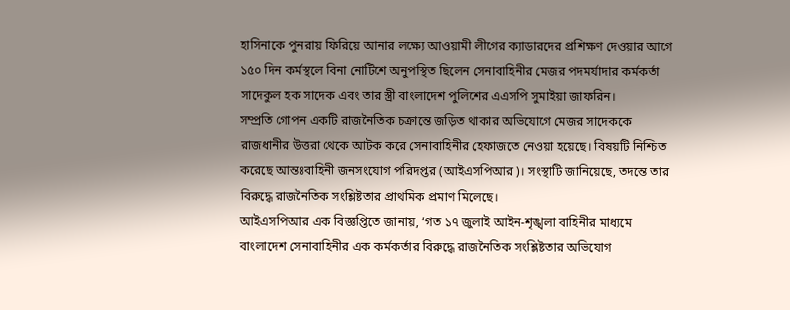হাসিনাকে পুনরায় ফিরিয়ে আনার লক্ষ্যে আওয়ামী লীগের ক্যাডারদের প্রশিক্ষণ দেওয়ার আগে ১৫০ দিন কর্মস্থলে বিনা নোটিশে অনুপস্থিত ছিলেন সেনাবাহিনীর মেজর পদমর্যাদার কর্মকর্তা সাদেকুল হক সাদেক এবং তার স্ত্রী বাংলাদেশ পুলিশের এএসপি সুমাইয়া জাফরিন।
সম্প্রতি গোপন একটি রাজনৈতিক চক্রান্তে জড়িত থাকার অভিযোগে মেজর সাদেককে রাজধানীর উত্তরা থেকে আটক করে সেনাবাহিনীর হেফাজতে নেওয়া হয়েছে। বিষয়টি নিশ্চিত করেছে আন্তঃবাহিনী জনসংযোগ পরিদপ্তর (আইএসপিআর)। সংস্থাটি জানিয়েছে, তদন্তে তার বিরুদ্ধে রাজনৈতিক সংশ্লিষ্টতার প্রাথমিক প্রমাণ মিলেছে।
আইএসপিআর এক বিজ্ঞপ্তিতে জানায়, ‘গত ১৭ জুলাই আইন-শৃঙ্খলা বাহিনীর মাধ্যমে বাংলাদেশ সেনাবাহিনীর এক কর্মকর্তার বিরুদ্ধে রাজনৈতিক সংশ্লিষ্টতার অভিযোগ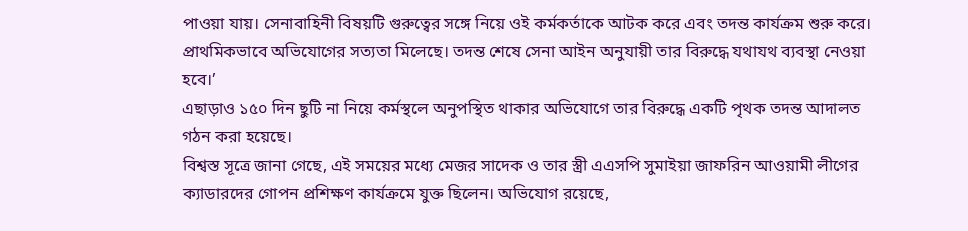পাওয়া যায়। সেনাবাহিনী বিষয়টি গুরুত্বের সঙ্গে নিয়ে ওই কর্মকর্তাকে আটক করে এবং তদন্ত কার্যক্রম শুরু করে। প্রাথমিকভাবে অভিযোগের সত্যতা মিলেছে। তদন্ত শেষে সেনা আইন অনুযায়ী তার বিরুদ্ধে যথাযথ ব্যবস্থা নেওয়া হবে।’
এছাড়াও ১৫০ দিন ছুটি না নিয়ে কর্মস্থলে অনুপস্থিত থাকার অভিযোগে তার বিরুদ্ধে একটি পৃথক তদন্ত আদালত গঠন করা হয়েছে।
বিশ্বস্ত সূত্রে জানা গেছে, এই সময়ের মধ্যে মেজর সাদেক ও তার স্ত্রী এএসপি সুমাইয়া জাফরিন আওয়ামী লীগের ক্যাডারদের গোপন প্রশিক্ষণ কার্যক্রমে যুক্ত ছিলেন। অভিযোগ রয়েছে,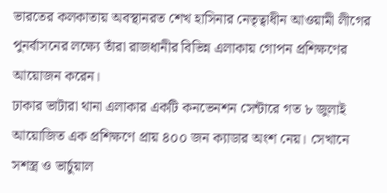ভারতের কলকাতায় অবস্থানরত শেখ হাসিনার নেতৃত্বাধীন আওয়ামী লীগের পুনর্বাসনের লক্ষ্যে তাঁরা রাজধানীর বিভিন্ন এলাকায় গোপন প্রশিক্ষণের আয়োজন করেন।
ঢাকার ভাটারা থানা এলাকার একটি কনভেনশন সেন্টারে গত ৮ জুলাই আয়োজিত এক প্রশিক্ষণে প্রায় ৪০০ জন ক্যাডার অংশ নেয়। সেখানে সশস্ত্র ও ভার্চুয়াল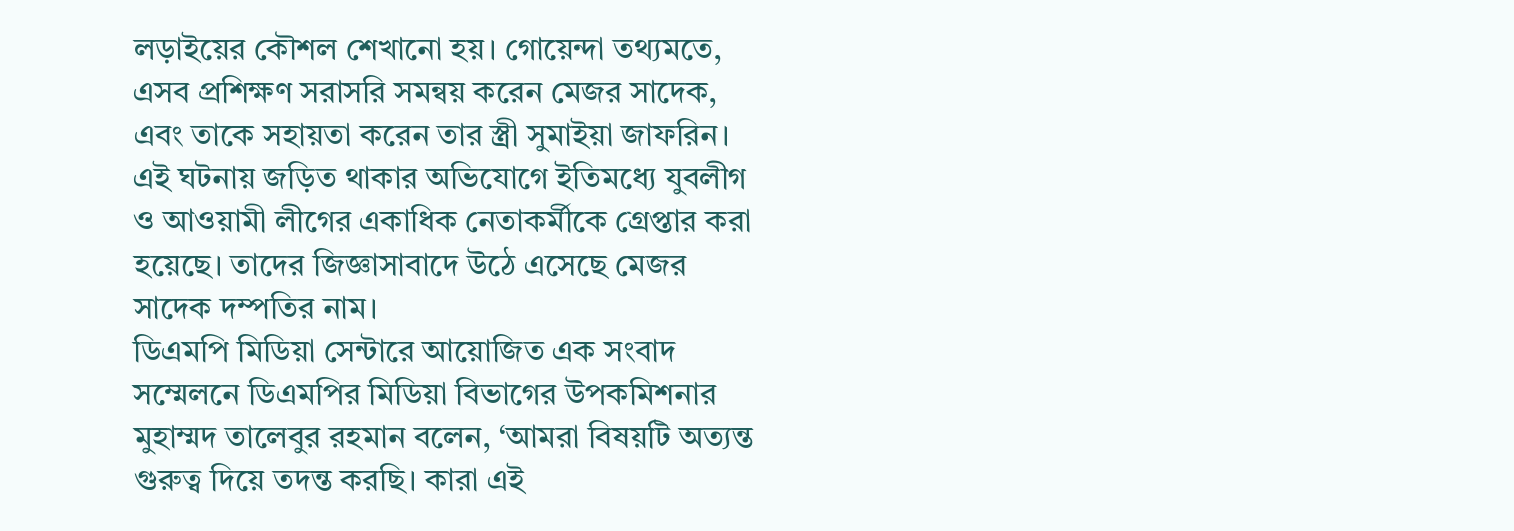লড়াইয়ের কৌশল শেখানো হয়। গোয়েন্দা তথ্যমতে, এসব প্রশিক্ষণ সরাসরি সমন্বয় করেন মেজর সাদেক, এবং তাকে সহায়তা করেন তার স্ত্রী সুমাইয়া জাফরিন।
এই ঘটনায় জড়িত থাকার অভিযোগে ইতিমধ্যে যুবলীগ ও আওয়ামী লীগের একাধিক নেতাকর্মীকে গ্রেপ্তার করা হয়েছে। তাদের জিজ্ঞাসাবাদে উঠে এসেছে মেজর সাদেক দম্পতির নাম।
ডিএমপি মিডিয়া সেন্টারে আয়োজিত এক সংবাদ সম্মেলনে ডিএমপির মিডিয়া বিভাগের উপকমিশনার মুহাম্মদ তালেবুর রহমান বলেন, ‘আমরা বিষয়টি অত্যন্ত গুরুত্ব দিয়ে তদন্ত করছি। কারা এই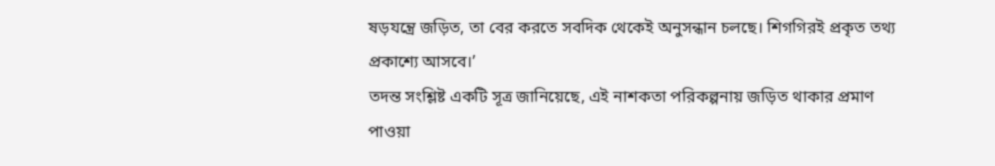ষড়যন্ত্রে জড়িত, তা বের করতে সবদিক থেকেই অনুসন্ধান চলছে। শিগগিরই প্রকৃত তথ্য প্রকাশ্যে আসবে।’
তদন্ত সংশ্লিষ্ট একটি সূত্র জানিয়েছে, এই নাশকতা পরিকল্পনায় জড়িত থাকার প্রমাণ পাওয়া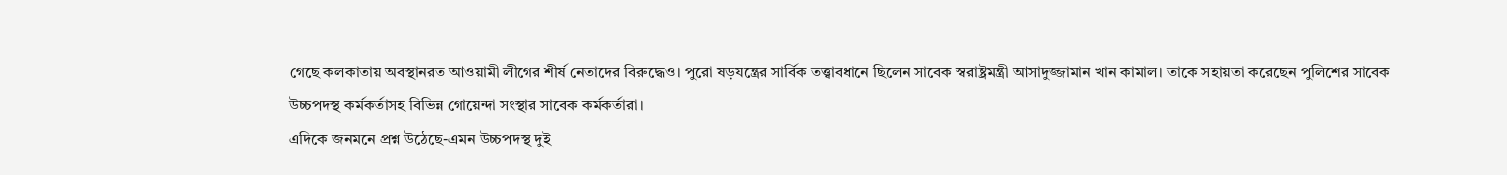গেছে কলকাতায় অবস্থানরত আওয়ামী লীগের শীর্ষ নেতাদের বিরুদ্ধেও। পুরো ষড়যন্ত্রের সার্বিক তত্ত্বাবধানে ছিলেন সাবেক স্বরাষ্ট্রমন্ত্রী আসাদুজ্জামান খান কামাল। তাকে সহায়তা করেছেন পুলিশের সাবেক উচ্চপদস্থ কর্মকর্তাসহ বিভিন্ন গোয়েন্দা সংস্থার সাবেক কর্মকর্তারা।
এদিকে জনমনে প্রশ্ন উঠেছে-এমন উচ্চপদস্থ দুই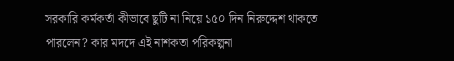সরকারি কর্মকর্তা কীভাবে ছুটি না নিয়ে ১৫০ দিন নিরুদ্দেশ থাকতে পারলেন? কার মদদে এই নাশকতা পরিকল্পনা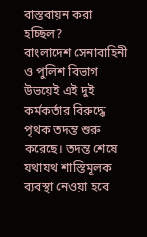বাস্তবায়ন করা হচ্ছিল?
বাংলাদেশ সেনাবাহিনী ও পুলিশ বিভাগ উভয়েই এই দুই কর্মকর্তার বিরুদ্ধে পৃথক তদন্ত শুরু করেছে। তদন্ত শেষে যথাযথ শাস্তিমূলক ব্যবস্থা নেওয়া হবে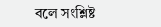বলে সংশ্লিষ্ট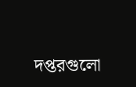দপ্তরগুলো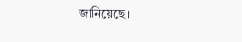জানিয়েছে।